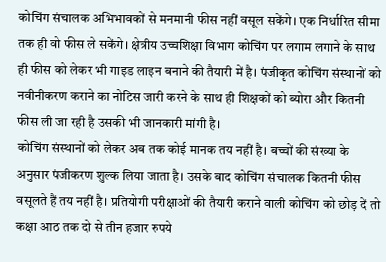कोचिंग संचालक अभिभावकों से मनमानी फीस नहीं वसूल सकेंगे। एक निर्धारित सीमा तक ही वो फीस ले सकेंगे। क्षेत्रीय उच्चशिक्षा विभाग कोचिंग पर लगाम लगाने के साथ ही फीस को लेकर भी गाइड लाइन बनाने की तैयारी में है। पंजीकृत कोचिंग संस्थानों को नवीनीकरण कराने का नोटिस जारी करने के साथ ही शिक्षकों को ब्योरा और कितनी फीस ली जा रही है उसकी भी जानकारी मांगी है।
कोचिंग संस्थानों को लेकर अब तक कोई मानक तय नहीं है। बच्चों की संख्या के अनुसार पंजीकरण शुल्क लिया जाता है। उसके बाद कोचिंग संचालक कितनी फीस वसूलते हैं तय नहीं है। प्रतियोगी परीक्षाओं की तैयारी कराने वाली कोचिंग को छोड़ दें तो कक्षा आठ तक दो से तीन हजार रुपये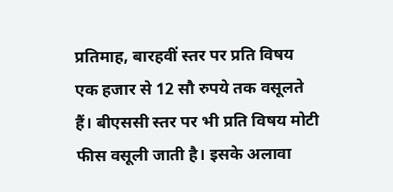प्रतिमाह, बारहवीं स्तर पर प्रति विषय एक हजार से 12 सौ रुपये तक वसूलते हैं। बीएससी स्तर पर भी प्रति विषय मोटी फीस वसूली जाती है। इसके अलावा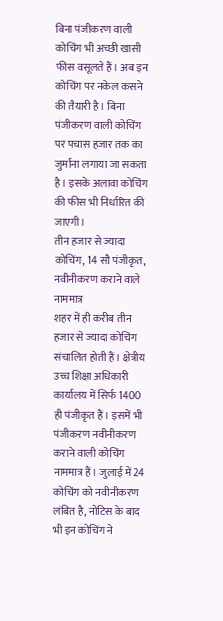बिना पंजीकरण वाली कोचिंग भी अच्छी खासी फीस वसूलते हैं। अब इन कोचिंग पर नकेल कसने की तैयारी है। बिना पंजीकरण वाली कोचिंग पर पचास हजार तक का जुर्माना लगाया जा सकता है। इसके अलावा कोचिंग की फीस भी निर्धारित की जाएगी।
तीन हजार से ज्यादा कोचिंग, 14 सौ पंजीकृत, नवीनीकरण कराने वाले नाममात्र
शहर में ही करीब तीन हजार से ज्यादा कोचिंग संचालित होती हैं। क्षेत्रीय उच्च शिक्षा अधिकारी कार्यालय में सिर्फ 1400 ही पंजीकृत हैं। इसमें भी पंजीकरण नवीनीकरण कराने वाली कोचिंग नाममात्र हैं। जुलाई में 24 कोचिंग को नवीनीकरण लंबित है, नोटिस के बाद भी इन कोचिंग ने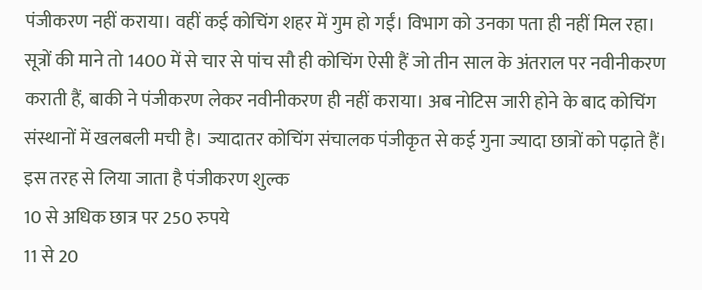पंजीकरण नहीं कराया। वहीं कई कोचिंग शहर में गुम हो गईं। विभाग को उनका पता ही नहीं मिल रहा। सूत्रों की माने तो 1400 में से चार से पांच सौ ही कोचिंग ऐसी हैं जो तीन साल के अंतराल पर नवीनीकरण कराती हैं, बाकी ने पंजीकरण लेकर नवीनीकरण ही नहीं कराया। अब नोटिस जारी होने के बाद कोचिंग संस्थानों में खलबली मची है। ज्यादातर कोचिंग संचालक पंजीकृत से कई गुना ज्यादा छात्रों को पढ़ाते हैं।
इस तरह से लिया जाता है पंजीकरण शुल्क
10 से अधिक छात्र पर 250 रुपये
11 से 20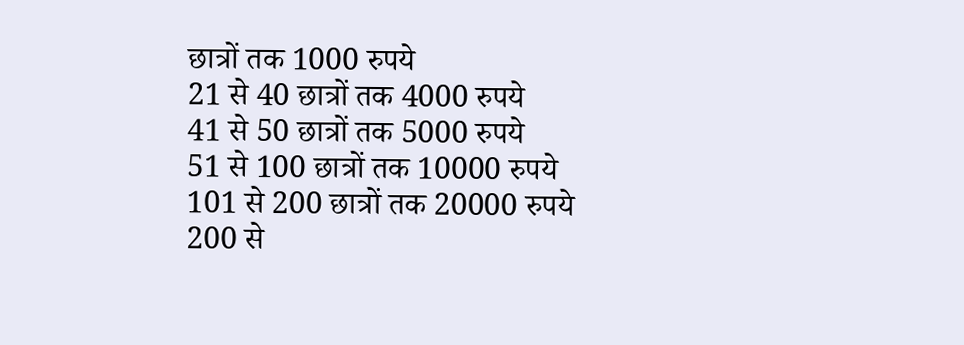छात्रों तक 1000 रुपये
21 से 40 छात्रों तक 4000 रुपये
41 से 50 छात्रों तक 5000 रुपये
51 से 100 छात्रों तक 10000 रुपये
101 से 200 छात्रों तक 20000 रुपये
200 से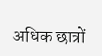अधिक छात्रों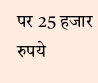पर 25 हजार रुपये